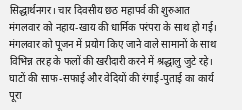सिद्धार्थनगर। चार दिवसीय छठ महापर्व की शुरुआत मंगलवार को नहाय-खाय की धार्मिक परंपरा के साथ हो गई।
मंगलवार को पूजन में प्रयोग किए जाने वाले सामानों के साथ विभिन्न तरह के फलों की खरीदारी करने में श्रद्धालु जुटे रहे। घाटों की साफ-सफाई और वेदियों की रंगाई-पुताई का कार्य पूरा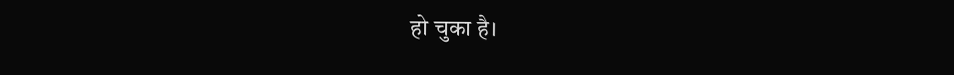हो चुका है।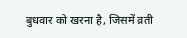बुधवार को खरना है, जिसमें व्रती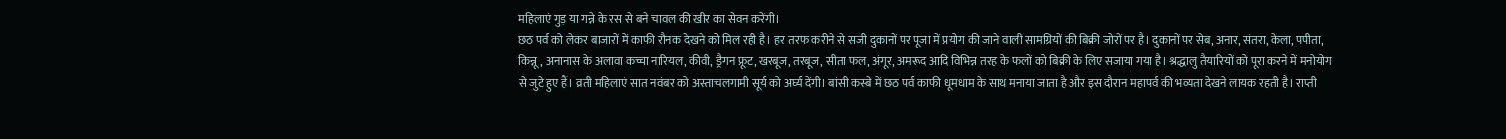महिलाएं गुड़ या गन्ने के रस से बने चावल की खीर का सेवन करेंगी।
छठ पर्व को लेकर बाजारों में काफी रौनक देखने को मिल रही है। हर तरफ करीने से सजी दुकानों पर पूजा में प्रयोग की जाने वाली सामग्रियों की बिक्री जोरों पर है। दुकानों पर सेब, अनार, संतरा, केला, पपीता, किन्नू, अनानास के अलावा कच्चा नारियल, कीवी, ड्रैगन फ्रूट, खरबूज, तरबूज, सीता फल, अंगूर, अमरूद आदि विभिन्न तरह के फलों को बिक्री के लिए सजाया गया है। श्रद्धालु तैयारियों को पूरा करने में मनोयोग से जुटे हुए हैं। व्रती महिलाएं सात नवंबर को अस्ताचलगामी सूर्य को अर्घ्य देंगी। बांसी कस्बे में छठ पर्व काफी धूमधाम के साथ मनाया जाता है और इस दौरान महापर्व की भव्यता देखने लायक रहती है। राप्ती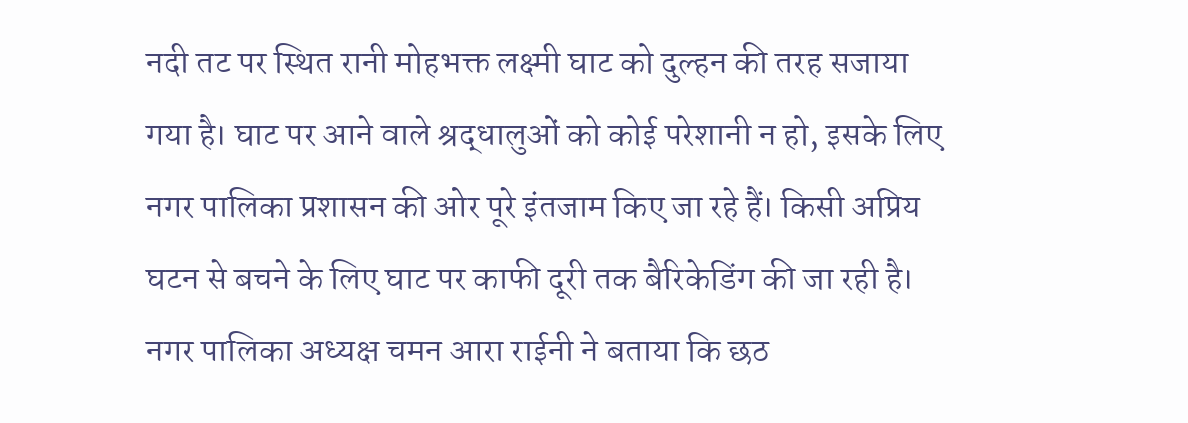नदी तट पर स्थित रानी मोहभक्त लक्ष्मी घाट को दुल्हन की तरह सजाया गया है। घाट पर आने वाले श्रद्धालुओं को कोई परेशानी न हो, इसके लिए नगर पालिका प्रशासन की ओर पूरे इंतजाम किए जा रहे हैं। किसी अप्रिय घटन से बचने के लिए घाट पर काफी दूरी तक बैरिकेडिंग की जा रही है। नगर पालिका अध्यक्ष चमन आरा राईनी ने बताया कि छठ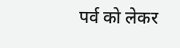पर्व को लेकर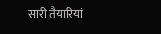सारी तैयारियां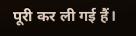पूरी कर ली गई हैं।